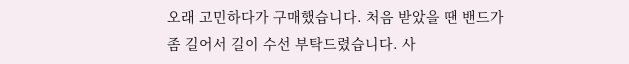오래 고민하다가 구매했습니다. 처음 받았을 땐 밴드가 좀 길어서 길이 수선 부탁드렸습니다. 사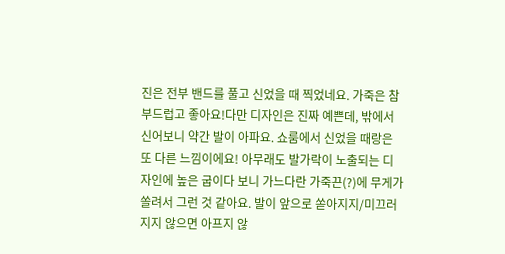진은 전부 밴드를 풀고 신었을 때 찍었네요. 가죽은 참 부드럽고 좋아요!다만 디자인은 진짜 예쁜데, 밖에서 신어보니 약간 발이 아파요. 쇼룸에서 신었을 때랑은 또 다른 느낌이에요! 아무래도 발가락이 노출되는 디자인에 높은 굽이다 보니 가느다란 가죽끈(?)에 무게가 쏠려서 그런 것 같아요. 발이 앞으로 쏟아지지/미끄러지지 않으면 아프지 않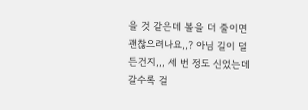을 것 같은데 볼을 더 줄이면 괜찮으려나요,,? 아님 길이 덜 든건지,,, 세 번 정도 신었는데 갈수록 걸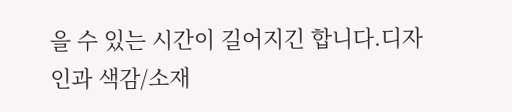을 수 있는 시간이 길어지긴 합니다.디자인과 색감/소재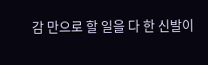감 만으로 할 일을 다 한 신발이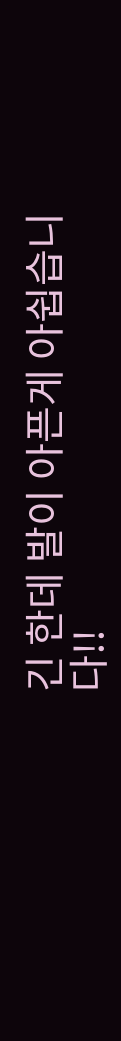긴 한데 발이 아픈게 아쉽습니다!!